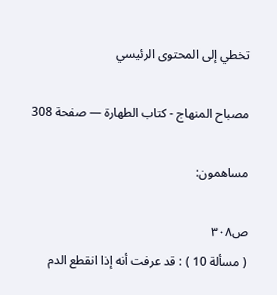تخطي إلى المحتوى الرئيسي

مصباح المنهاج - كتاب الطهارة — صفحة 308

مساهمون:

ص٣٠٨
( مسألة 10 ) : قد عرفت أنه إذا انقطع الدم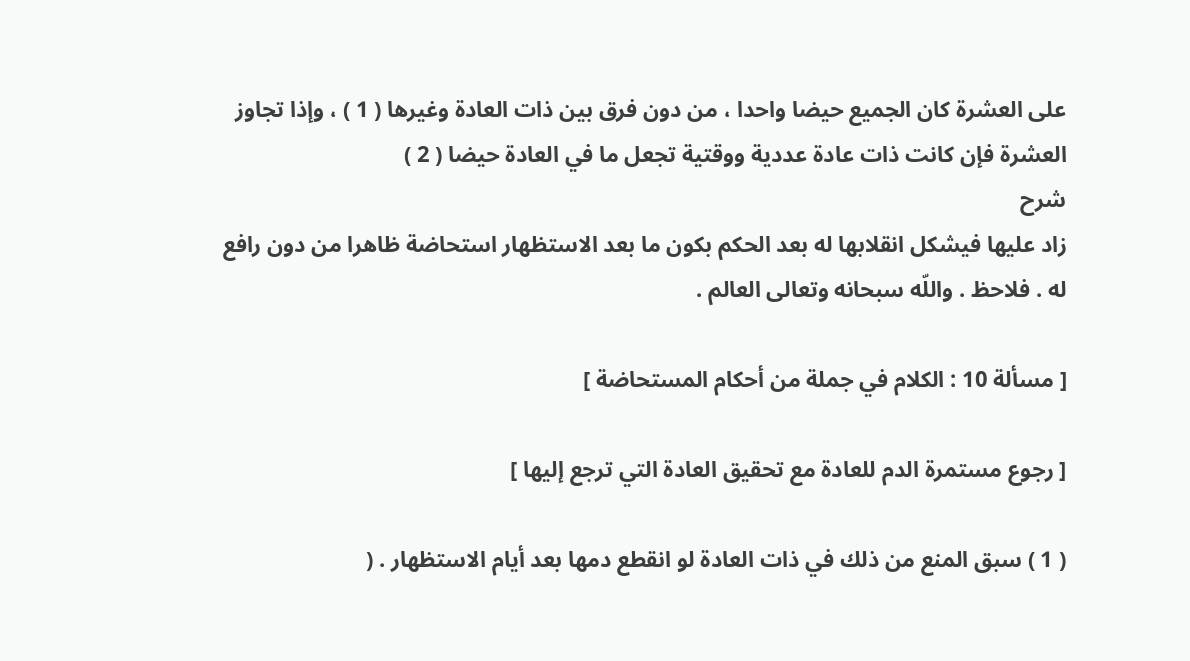على العشرة كان الجميع حيضا واحدا ، من دون فرق بين ذات العادة وغيرها ( 1 ) ، وإذا تجاوز العشرة فإن كانت ذات عادة عددية ووقتية تجعل ما في العادة حيضا ( 2 )
شرح
زاد عليها فيشكل انقلابها له بعد الحكم بكون ما بعد الاستظهار استحاضة ظاهرا من دون رافع له . فلاحظ . واللّه سبحانه وتعالى العالم .

[ مسألة 10 : الكلام في جملة من أحكام المستحاضة ]

[ رجوع مستمرة الدم للعادة مع تحقيق العادة التي ترجع إليها ]

( 1 ) سبق المنع من ذلك في ذات العادة لو انقطع دمها بعد أيام الاستظهار . (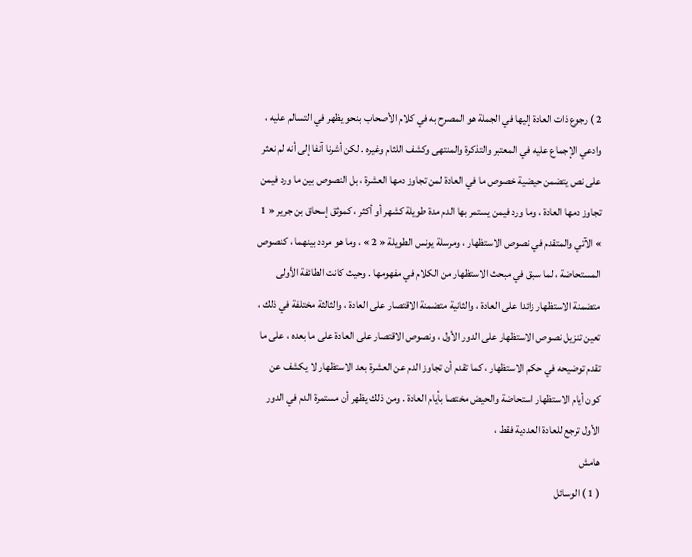2 ) رجوع ذات العادة إليها في الجملة هو المصرح به في كلام الأصحاب بنحو يظهر في التسالم عليه ، وادعي الإجماع عليه في المعتبر والتذكرة والمنتهى وكشف اللثام وغيره . لكن أشرنا آنفا إلى أنه لم نعثر على نص يتضمن حيضية خصوص ما في العادة لمن تجاوز دمها العشرة ، بل النصوص بين ما ورد فيمن تجاوز دمها العادة ، وما ورد فيمن يستمر بها الدم مدة طويلة كشهر أو أكثر ، كموثق إسحاق بن جرير « 1 » الآتي والمتقدم في نصوص الاستظهار ، ومرسلة يونس الطويلة « 2 » ، وما هو مردد بينهما ، كنصوص المستحاضة ، لما سبق في مبحث الاستظهار من الكلام في مفهومها . وحيث كانت الطائفة الأولى متضمنة الاستظهار زائدا على العادة ، والثانية متضمنة الاقتصار على العادة ، والثالثة مختلفة في ذلك ، تعين تنزيل نصوص الاستظهار على الدور الأول ، ونصوص الاقتصار على العادة على ما بعده ، على ما تقدم توضيحه في حكم الاستظهار ، كما تقدم أن تجاوز الدم عن العشرة بعد الاستظهار لا يكشف عن كون أيام الاستظهار استحاضة والحيض مختصا بأيام العادة . ومن ذلك يظهر أن مستمرة الدم في الدور الأول ترجع للعادة العددية فقط ،
هامش
( 1 ) الوسائل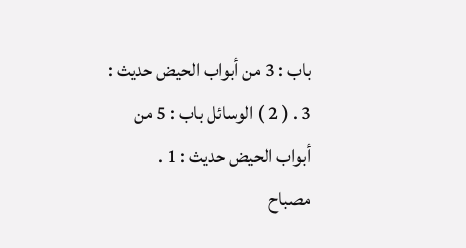باب : 3 من أبواب الحيض حديث : 3 . ( 2 ) الوسائل باب : 5 من أبواب الحيض حديث : 1 .
مصباح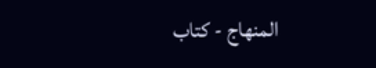المنهاج - كتاب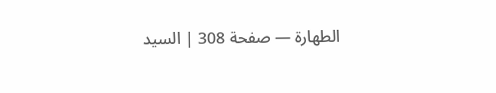الطهارة — صفحة 308 | السيد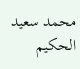محمد سعيد الحكيم